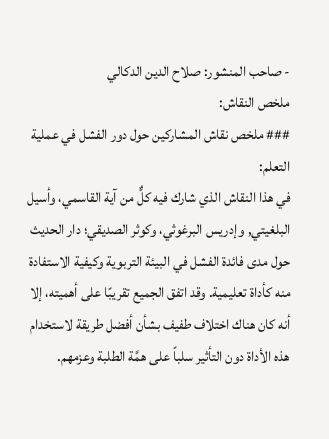- صاحب المنشور: صلاح الدين الدكالي
ملخص النقاش:
### ملخص نقاش المشاركين حول دور الفشل في عملية التعلم:
في هذا النقاش الذي شارك فيه كلٌّ من آية القاسمي، وأسيل البلغيتي, وإدريس البرغوثي، وكوثر الصديقي؛ دار الحديث حول مدى فائدة الفشل في البيئة التربوية وكيفية الاستفادة منه كأداة تعليمية. وقد اتفق الجميع تقريبًا على أهميته، إلا أنه كان هناك اختلاف طفيف بشأن أفضل طريقة لاستخدام هذه الأداة دون التأثير سلباً على همَّة الطلبة وعزمهم.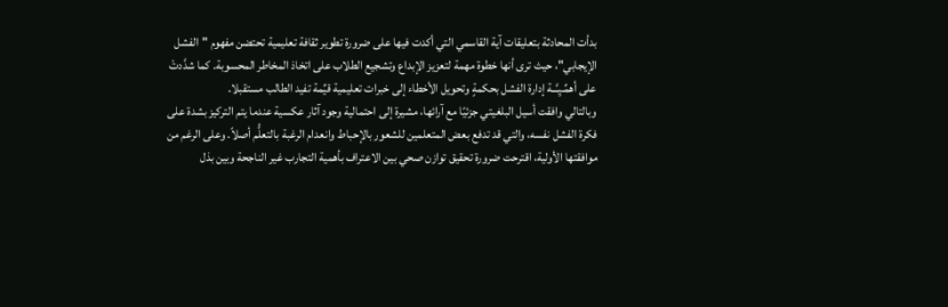بدأت المحادثة بتعليقات آية القاسمي التي أكدت فيها على ضرورة تطوير ثقافة تعليمية تحتضن مفهوم "الفشل الإيجابي"، حيث ترى أنها خطوة مهمة لتعزيز الإبداع وتشجيع الطلاب على اتخاذ المخاطر المحسوبة. كما شدَّدتْ على أهمِّـيِـَّــة إدارة الفشل بحكمةٍ وتحويل الأخطاء إلى خبرات تعليمية قيِّمة تفيد الطالب مستقبلا.
وبالتالي وافقت أسيل البلغيتي جزئيًا مع آرائها، مشيرة إلى احتمالية وجود آثار عكسية عندما يتم التركيز بشدة على فكرة الفشل نفسه، والتي قد تدفع بعض المتعلمين للشعور بالإحباط وانعدام الرغبة بالتعلُّم أصلاً. وعلى الرغم من موافقتها الأولية، اقترحت ضرورة تحقيق توازن صحي بين الاعتراف بأهمية التجارب غير الناجحة وبين بذل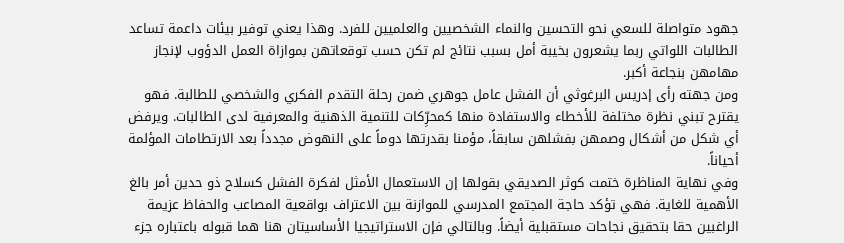جهود متواصلة للسعي نحو التحسين والنماء الشخصيين والعلميين للفرد. وهذا يعني توفير بيئات داعمة تساعد الطالبات اللواتي ربما يشعرون بخيبة أمل بسبب نتائج لم تكن حسب توقعاتهن بموازاة العمل الدؤوب لإنجاز مهامهن بنجاعة أكبر.
ومن جهته رأى إدريس البرغوثي أن الفشل عامل جوهري ضمن رحلة التقدم الفكري والشخصي للطالبة. فهو يقترح تبني نظرة مختلفة للأخطاء والاستفادة منها كمحرِّكات للتنمية الذهنية والمعرفية لدى الطالبات. ويرفض أي شكل من أشكال وصمهن بفشلهن سابقاً، مؤمنا بقدرتها دوماً على النهوض مجدداً بعد الارتطامات المؤلمة أحياناً.
وفي نهاية المناظرة ختمت كوثر الصديقي بقولها إن الاستعمال الأمثل لفكرة الفشل كسلاح ذو حدين أمر بالغ الأهمية للغاية. فهي تؤكد حاجة المجتمع المدرسي للموازنة بين الاعتراف بواقعية المصاعب والحفاظ عزيمة الراغبين حقا بتحقيق نجاحات مستقبلية أيضاً. وبالتالي فإن الاستراتيجيا الأساسيتان هنا هما قبوله باعتباره جزء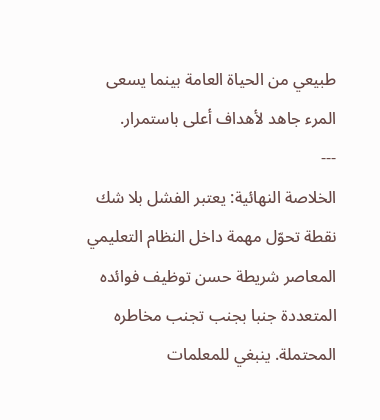طبيعي من الحياة العامة بينما يسعى المرء جاهد لأهداف أعلى باستمرار.
---
الخلاصة النهائية: يعتبر الفشل بلا شك نقطة تحوّل مهمة داخل النظام التعليمي المعاصر شريطة حسن توظيف فوائده المتعددة جنبا بجنب تجنب مخاطره المحتملة. ينبغي للمعلمات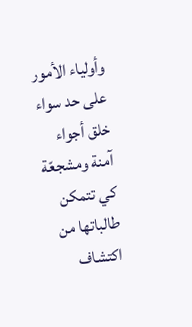وأولياء الأمور على حد سواء خلق أجواء آمنة ومشجعّة كي تتمكن طالباتها من اكتشاف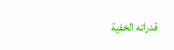قدراته الخفية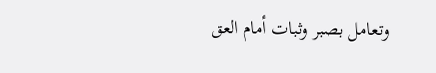وتعامل بصبر وثبات أمام العق